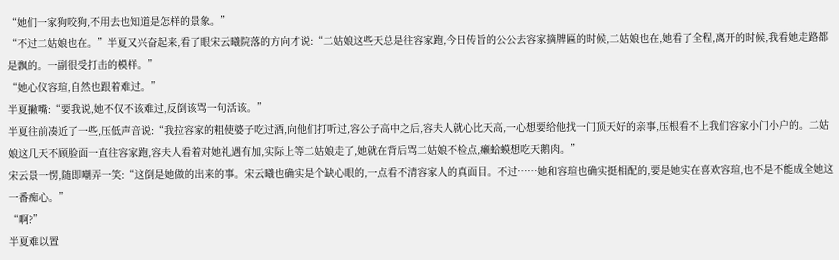“她们一家狗咬狗,不用去也知道是怎样的景象。”
“不过二姑娘也在。”半夏又兴奋起来,看了眼宋云曦院落的方向才说:“二姑娘这些天总是往容家跑,今日传旨的公公去容家摘牌匾的时候,二姑娘也在,她看了全程,离开的时候,我看她走路都是飘的。一副很受打击的模样。”
“她心仪容瑄,自然也跟着难过。”
半夏撇嘴:“要我说,她不仅不该难过,反倒该骂一句活该。”
半夏往前凑近了一些,压低声音说:“我拉容家的粗使婆子吃过酒,向他们打听过,容公子高中之后,容夫人就心比天高,一心想要给他找一门顶天好的亲事,压根看不上我们容家小门小户的。二姑娘这几天不顾脸面一直往容家跑,容夫人看着对她礼遇有加,实际上等二姑娘走了,她就在背后骂二姑娘不检点,癞蛤蟆想吃天鹅肉。”
宋云景一愣,随即嘲弄一笑:“这倒是她做的出来的事。宋云曦也确实是个缺心眼的,一点看不清容家人的真面目。不过……她和容瑄也确实挺相配的,要是她实在喜欢容瑄,也不是不能成全她这一番痴心。”
“啊?”
半夏难以置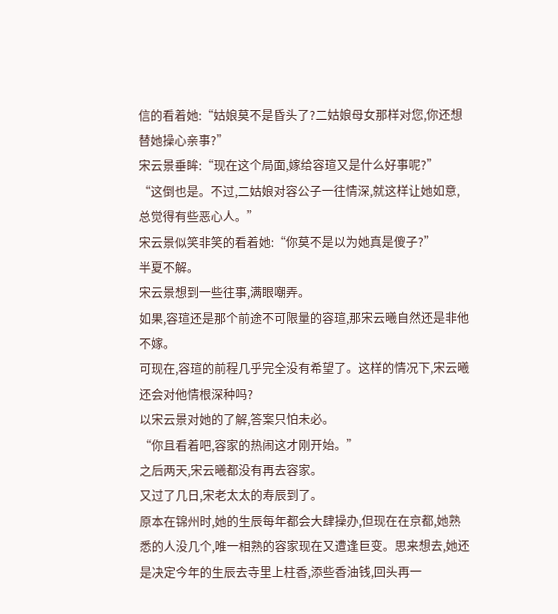信的看着她:“姑娘莫不是昏头了?二姑娘母女那样对您,你还想替她操心亲事?”
宋云景垂眸:“现在这个局面,嫁给容瑄又是什么好事呢?”
“这倒也是。不过,二姑娘对容公子一往情深,就这样让她如意,总觉得有些恶心人。”
宋云景似笑非笑的看着她:“你莫不是以为她真是傻子?”
半夏不解。
宋云景想到一些往事,满眼嘲弄。
如果,容瑄还是那个前途不可限量的容瑄,那宋云曦自然还是非他不嫁。
可现在,容瑄的前程几乎完全没有希望了。这样的情况下,宋云曦还会对他情根深种吗?
以宋云景对她的了解,答案只怕未必。
“你且看着吧,容家的热闹这才刚开始。”
之后两天,宋云曦都没有再去容家。
又过了几日,宋老太太的寿辰到了。
原本在锦州时,她的生辰每年都会大肆操办,但现在在京都,她熟悉的人没几个,唯一相熟的容家现在又遭逢巨变。思来想去,她还是决定今年的生辰去寺里上柱香,添些香油钱,回头再一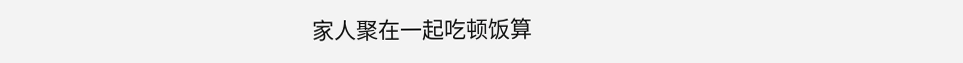家人聚在一起吃顿饭算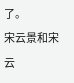了。
宋云景和宋云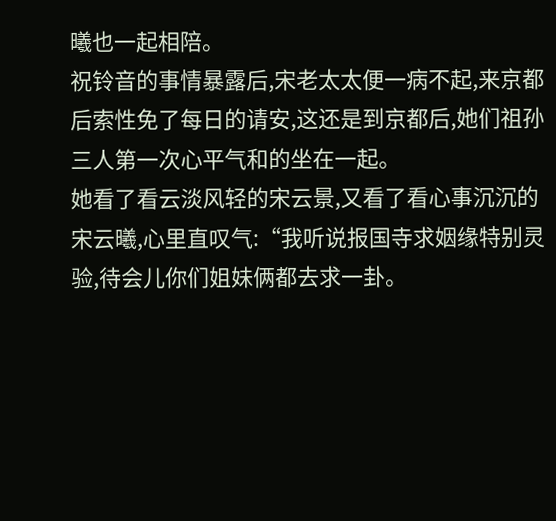曦也一起相陪。
祝铃音的事情暴露后,宋老太太便一病不起,来京都后索性免了每日的请安,这还是到京都后,她们祖孙三人第一次心平气和的坐在一起。
她看了看云淡风轻的宋云景,又看了看心事沉沉的宋云曦,心里直叹气:“我听说报国寺求姻缘特别灵验,待会儿你们姐妹俩都去求一卦。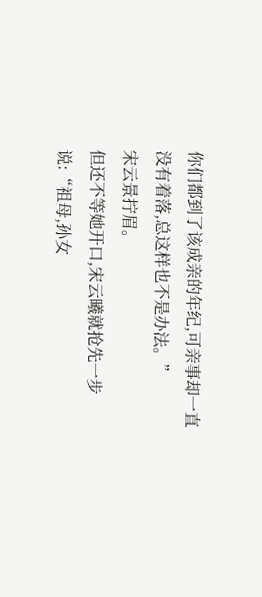你们都到了该成亲的年纪,可亲事却一直没有着落,总这样也不是办法。”
宋云景拧眉。
但还不等她开口,宋云曦就抢先一步说:“祖母,孙女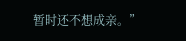暂时还不想成亲。”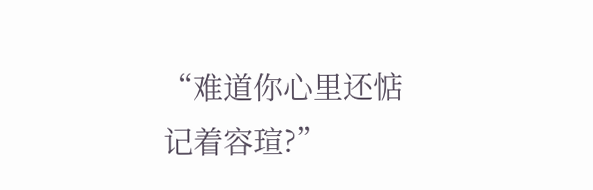“难道你心里还惦记着容瑄?”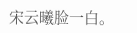宋云曦脸一白。